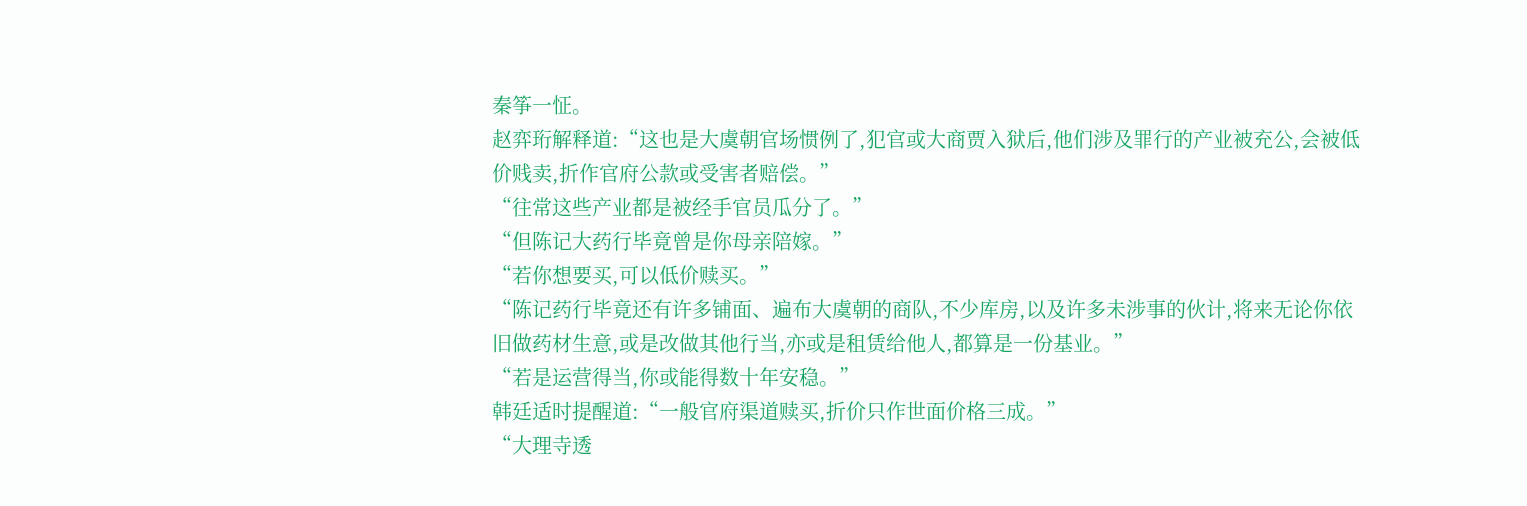秦筝一怔。
赵弈珩解释道:“这也是大虞朝官场惯例了,犯官或大商贾入狱后,他们涉及罪行的产业被充公,会被低价贱卖,折作官府公款或受害者赔偿。”
“往常这些产业都是被经手官员瓜分了。”
“但陈记大药行毕竟曾是你母亲陪嫁。”
“若你想要买,可以低价赎买。”
“陈记药行毕竟还有许多铺面、遍布大虞朝的商队,不少库房,以及许多未涉事的伙计,将来无论你依旧做药材生意,或是改做其他行当,亦或是租赁给他人,都算是一份基业。”
“若是运营得当,你或能得数十年安稳。”
韩廷适时提醒道:“一般官府渠道赎买,折价只作世面价格三成。”
“大理寺透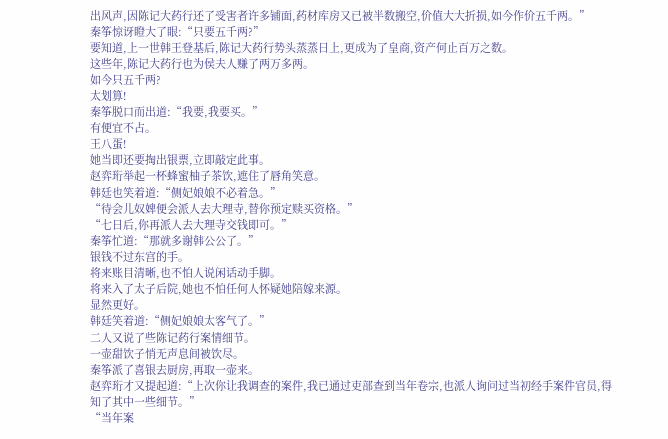出风声,因陈记大药行还了受害者许多铺面,药材库房又已被半数搬空,价值大大折损,如今作价五千两。”
秦筝惊讶瞪大了眼:“只要五千两?”
要知道,上一世韩王登基后,陈记大药行势头蒸蒸日上,更成为了皇商,资产何止百万之数。
这些年,陈记大药行也为侯夫人赚了两万多两。
如今只五千两?
太划算!
秦筝脱口而出道:“我要,我要买。”
有便宜不占。
王八蛋!
她当即还要掏出银票,立即敲定此事。
赵弈珩举起一杯蜂蜜柚子茶饮,遮住了唇角笑意。
韩廷也笑着道:“侧妃娘娘不必着急。”
“待会儿奴婢便会派人去大理寺,替你预定赎买资格。”
“七日后,你再派人去大理寺交钱即可。”
秦筝忙道:“那就多谢韩公公了。”
银钱不过东宫的手。
将来账目清晰,也不怕人说闲话动手脚。
将来入了太子后院,她也不怕任何人怀疑她陪嫁来源。
显然更好。
韩廷笑着道:“侧妃娘娘太客气了。”
二人又说了些陈记药行案情细节。
一壶甜饮子悄无声息间被饮尽。
秦筝派了喜银去厨房,再取一壶来。
赵弈珩才又提起道:“上次你让我调查的案件,我已通过吏部查到当年卷宗,也派人询问过当初经手案件官员,得知了其中一些细节。”
“当年案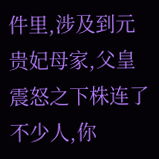件里,涉及到元贵妃母家,父皇震怒之下株连了不少人,你